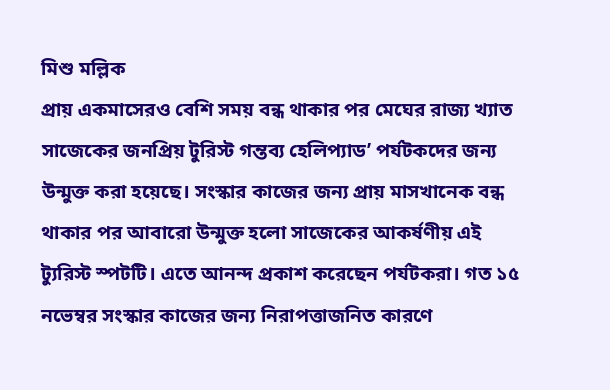মিশু মল্লিক
প্রায় একমাসেরও বেশি সময় বন্ধ থাকার পর মেঘের রাজ্য খ্যাত সাজেকের জনপ্রিয় টুরিস্ট গন্তব্য হেলিপ্যাড’ পর্যটকদের জন্য উন্মুক্ত করা হয়েছে। সংস্কার কাজের জন্য প্রায় মাসখানেক বন্ধ থাকার পর আবারো উন্মুক্ত হলো সাজেকের আকর্ষণীয় এই ট্যুরিস্ট স্পটটি। এতে আনন্দ প্রকাশ করেছেন পর্যটকরা। গত ১৫ নভেম্বর সংস্কার কাজের জন্য নিরাপত্তাজনিত কারণে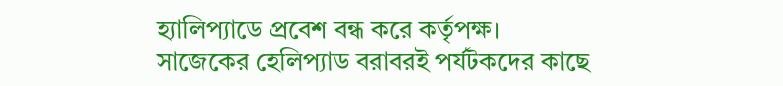হ্যালিপ্যাডে প্রবেশ বন্ধ করে কর্তৃপক্ষ।
সাজেকের হেলিপ্যাড বরাবরই পর্যটকদের কাছে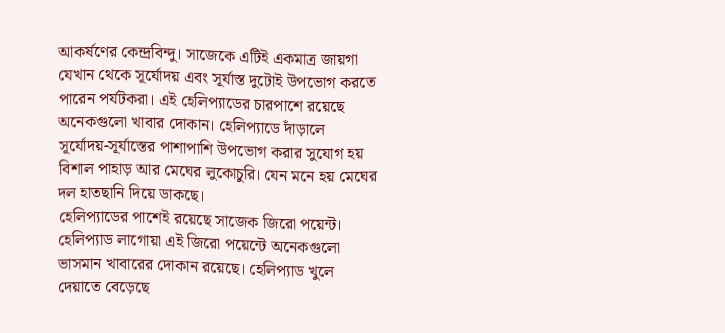আকর্ষণের কেন্দ্রবিন্দু। সাজেকে এটিই একমাত্র জায়গা যেখান থেকে সূর্যোদয় এবং সূর্যাস্ত দুটোই উপভোগ করতে পারেন পর্যটকরা। এই হেলিপ্যাডের চারপাশে রয়েছে অনেকগুলো খাবার দোকান। হেলিপ্যাডে দাঁড়ালে সূর্যোদয়-সূর্যাস্তের পাশাপাশি উপভোগ করার সুযোগ হয় বিশাল পাহাড় আর মেঘের লুকোচুরি। যেন মনে হয় মেঘের দল হাতছানি দিয়ে ডাকছে।
হেলিপ্যাডের পাশেই রয়েছে সাজেক জিরো পয়েন্ট। হেলিপ্যাড লাগোয়া এই জিরো পয়েন্টে অনেকগুলো ভাসমান খাবারের দোকান রয়েছে। হেলিপ্যাড খুলে দেয়াতে বেড়েছে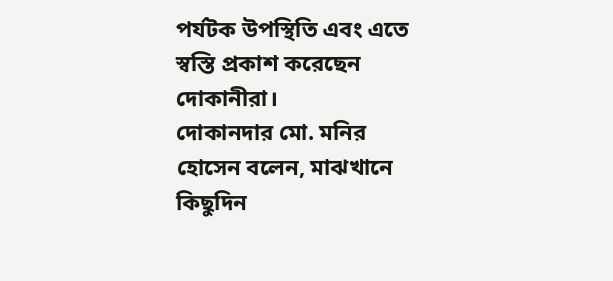পর্যটক উপস্থিতি এবং এতে স্বস্তি প্রকাশ করেছেন দোকানীরা।
দোকানদার মো. মনির হোসেন বলেন, মাঝখানে কিছুদিন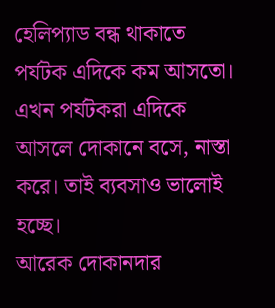হেলিপ্যাড বন্ধ থাকাতে পর্যটক এদিকে কম আসতো। এখন পর্যটকরা এদিকে আসলে দোকানে বসে, নাস্তা করে। তাই ব্যবসাও ভালোই হচ্ছে।
আরেক দোকানদার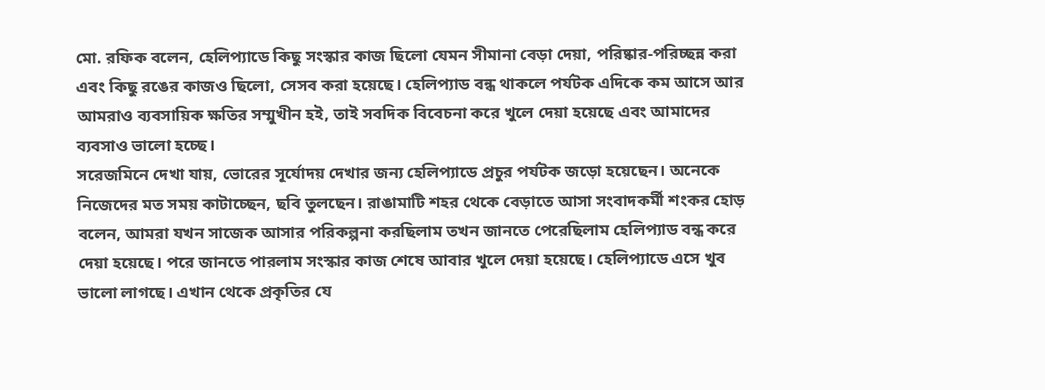মো. রফিক বলেন, হেলিপ্যাডে কিছু সংস্কার কাজ ছিলো যেমন সীমানা বেড়া দেয়া, পরিষ্কার-পরিচ্ছন্ন করা এবং কিছু রঙের কাজও ছিলো, সেসব করা হয়েছে। হেলিপ্যাড বন্ধ থাকলে পর্যটক এদিকে কম আসে আর আমরাও ব্যবসায়িক ক্ষতির সম্মুখীন হই, তাই সবদিক বিবেচনা করে খুলে দেয়া হয়েছে এবং আমাদের ব্যবসাও ভালো হচ্ছে।
সরেজমিনে দেখা যায়, ভোরের সূর্যোদয় দেখার জন্য হেলিপ্যাডে প্রচুর পর্যটক জড়ো হয়েছেন। অনেকে নিজেদের মত সময় কাটাচ্ছেন, ছবি তুলছেন। রাঙামাটি শহর থেকে বেড়াতে আসা সংবাদকর্মী শংকর হোড় বলেন, আমরা যখন সাজেক আসার পরিকল্পনা করছিলাম তখন জানতে পেরেছিলাম হেলিপ্যাড বন্ধ করে দেয়া হয়েছে। পরে জানতে পারলাম সংস্কার কাজ শেষে আবার খুলে দেয়া হয়েছে। হেলিপ্যাডে এসে খুব ভালো লাগছে। এখান থেকে প্রকৃতির যে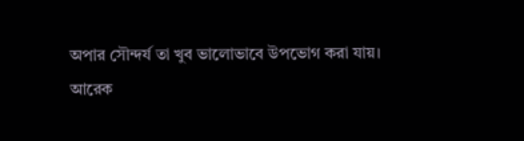অপার সৌন্দর্য তা খুব ভালোভাবে উপভোগ করা যায়।
আরেক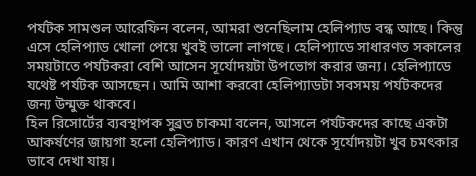পর্যটক সামশুল আরেফিন বলেন, আমরা শুনেছিলাম হেলিপ্যাড বন্ধ আছে। কিন্তু এসে হেলিপ্যাড খোলা পেয়ে খুবই ভালো লাগছে। হেলিপ্যাডে সাধারণত সকালের সময়টাতে পর্যটকরা বেশি আসেন সূর্যোদয়টা উপভোগ করার জন্য। হেলিপ্যাডে যথেষ্ট পর্যটক আসছেন। আমি আশা করবো হেলিপ্যাডটা সবসময় পর্যটকদের জন্য উন্মুক্ত থাকবে।
হিল রিসোর্টের ব্যবস্থাপক সুব্রত চাকমা বলেন, আসলে পর্যটকদের কাছে একটা আকর্ষণের জায়গা হলো হেলিপ্যাড। কারণ এখান থেকে সূর্যোদয়টা খুব চমৎকার ভাবে দেখা যায়।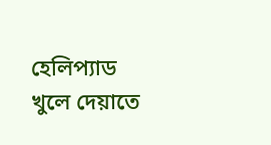হেলিপ্যাড খুলে দেয়াতে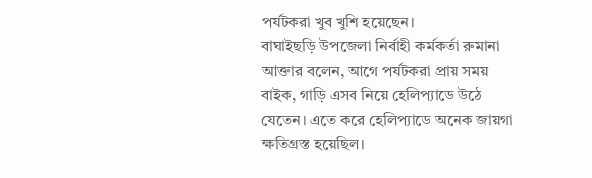পর্যটকরা খুব খুশি হয়েছেন।
বাঘাইছড়ি উপজেলা নির্বাহী কর্মকর্তা রুমানা আক্তার বলেন, আগে পর্যটকরা প্রায় সময় বাইক, গাড়ি এসব নিয়ে হেলিপ্যাডে উঠে যেতেন। এতে করে হেলিপ্যাডে অনেক জায়গা ক্ষতিগ্রস্ত হয়েছিল।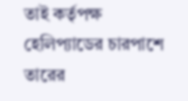তাই কর্তৃপক্ষ হেলিপ্যাডের চারপাশে তারের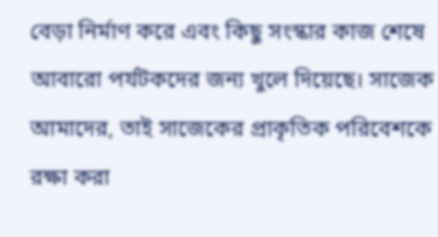বেড়া নির্মাণ করে এবং কিছু সংস্কার কাজ শেষে আবারো পর্যটকদের জন্য খুলে দিয়েছে। সাজেক আমাদের, তাই সাজেকের প্রাকৃতিক পরিবেশকে রক্ষা করা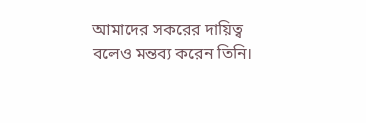আমাদের সকরের দায়িত্ব বলেও মন্তব্য করেন তিনি।